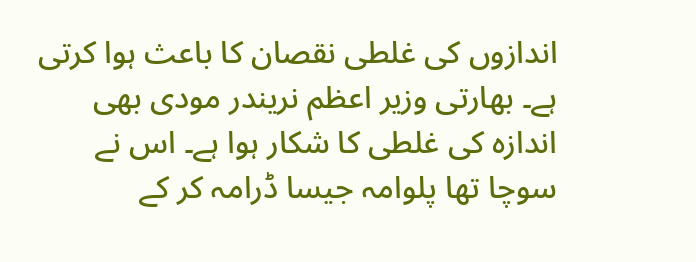اندازوں کی غلطی نقصان کا باعث ہوا کرتی ہے۔ بھارتی وزیر اعظم نریندر مودی بھی اندازہ کی غلطی کا شکار ہوا ہے۔ اس نے سوچا تھا پلوامہ جیسا ڈرامہ کر کے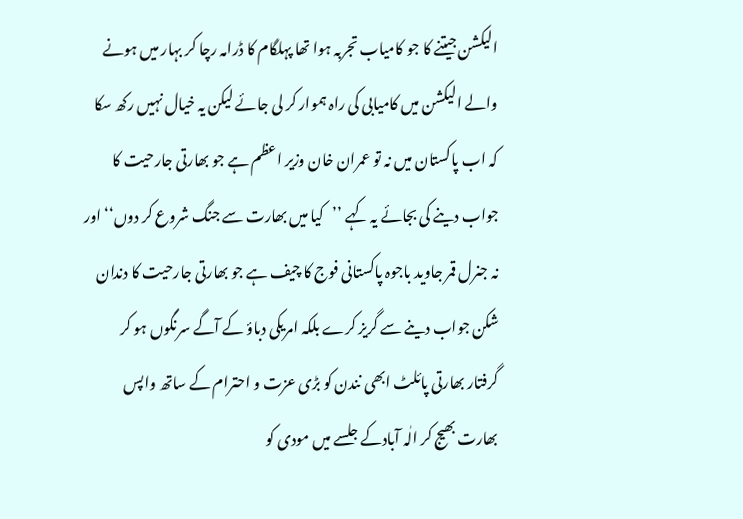الیکشن جیتنے کا جو کامیاب تجربہ ہوا تھا پہلگام کا ڈرامہ رچا کر بہار میں ہونے والے الیکشن میں کامیابی کی راہ ہموار کر لی جائے لیکن یہ خیال نہیں رکھ سکا کہ اب پاکستان میں نہ تو عمران خان وزیر اعظم ہے جو بھارتی جارحیت کا جواب دینے کی بجائے یہ کہے ’’کیا میں بھارت سے جنگ شروع کر دوں‘‘ اور نہ جنرل قمر جاوید باجوہ پاکستانی فوج کا چیف ہے جو بھارتی جارحیت کا دندان شکن جواب دینے سے گریز کرے بلکہ امریکی دباؤ کے آگے سرنگوں ہو کر گرفتار بھارتی پائلٹ ابھی نندن کو بڑی عزت و احترام کے ساتھ واپس بھارت بھیج کر الٰہ آبادکے جلسے میں مودی کو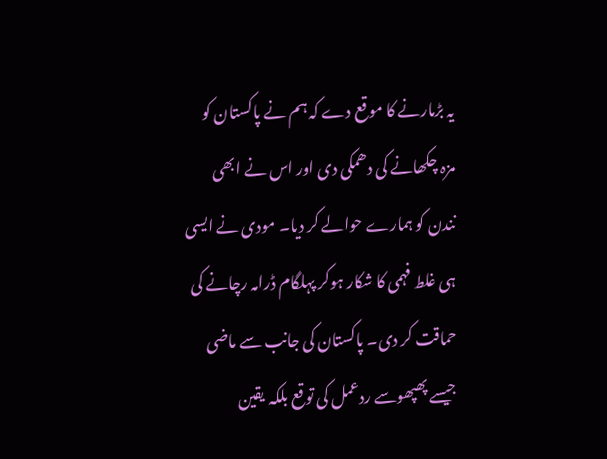یہ بڑمارنے کا موقع دے کہ ہم نے پاکستان کو مزہ چکھانے کی دھمکی دی اور اس نے ابھی نندن کو ہمارے حوالے کر دیا۔ مودی نے ایسی ہی غلط فہمی کا شکار ہوکر پہلگام ڈرامہ رچانے کی حماقت کر دی۔ پاکستان کی جانب سے ماضی جیسے پھپھوسے ردعمل کی توقع بلکہ یقین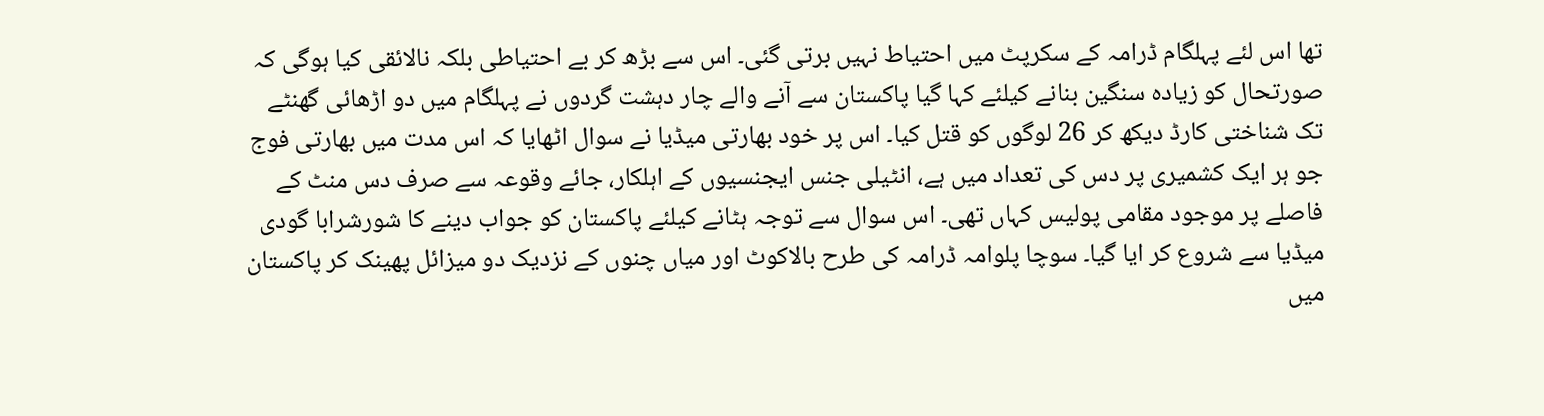تھا اس لئے پہلگام ڈرامہ کے سکرپٹ میں احتیاط نہیں برتی گئی۔ اس سے بڑھ کر بے احتیاطی بلکہ نالائقی کیا ہوگی کہ صورتحال کو زیادہ سنگین بنانے کیلئے کہا گیا پاکستان سے آنے والے چار دہشت گردوں نے پہلگام میں دو اڑھائی گھنٹے تک شناختی کارڈ دیکھ کر 26 لوگوں کو قتل کیا۔ اس پر خود بھارتی میڈیا نے سوال اٹھایا کہ اس مدت میں بھارتی فوج جو ہر ایک کشمیری پر دس کی تعداد میں ہے، انٹیلی جنس ایجنسیوں کے اہلکار، جائے وقوعہ سے صرف دس منٹ کے فاصلے پر موجود مقامی پولیس کہاں تھی۔ اس سوال سے توجہ ہٹانے کیلئے پاکستان کو جواب دینے کا شورشرابا گودی میڈیا سے شروع کر ایا گیا۔ سوچا پلوامہ ڈرامہ کی طرح بالاکوٹ اور میاں چنوں کے نزدیک دو میزائل پھینک کر پاکستان میں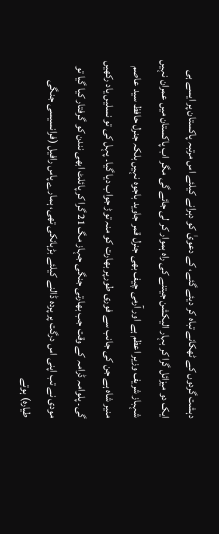دہشت گردوں کے ٹھکانے تباہ کر دیئے گئے، کے دعویٰ کو دہرانے کیلئے اس مرتبہ پاکستان پر ایسے ہی ایک دو میزائل گرا کر بہار الیکشن جیتنے کی راہ ہموار کر لی جائے گی مگر اب پاکستان میں عمران نہیں شہباز شریف وزیر اعظم ہے اور آرمی چیف بھی جنرل قمر جاوید باجوہ نہیں بلکہ جنرل حافظ سید عاصم منیر شاہ ہے جن کی جانب سے فوری طورپر بھارت کو منہ توڑ جواب دیا گیا۔ پہل کی تو نسلیں یاد رکھیں گی۔ پلوامہ ڈرامہ کے وقت جب بھارتی جنگی جہاز مگ 21 گرا کر پائلٹ ابھی نندن کو گرفتار کیا گیا تو مودی نے تب اپنی اس درگت پر پردہ ڈالنے کیلئے بڑہانکی تھی، ہمارے پاس رافیل (فرانسیسی جنگی طیارہ) ہوتے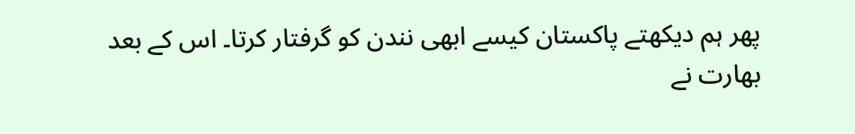پھر ہم دیکھتے پاکستان کیسے ابھی نندن کو گرفتار کرتا۔ اس کے بعد بھارت نے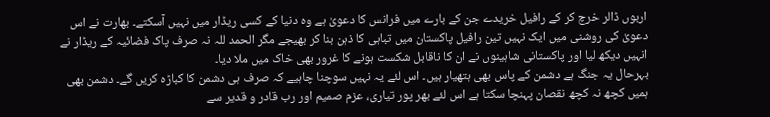اربوں ڈالر خرچ کر کے رافیل خریدے جن کے بارے میں فرانس کا دعویٰ ہے وہ دنیا کے کسی ریڈار میں نہیں آسکتے۔ بھارت نے اس دعویٰ کی روشنی میں ایک نہیں تین رافیل پاکستان میں تباہی کا ذہن بنا کر بھیجے مگر الحمد للہ نہ صرف پاک فضائیہ کے ریڈار نے انہیں دیکھ لیا اور پاکستانی شاہینوں نے ان کا ناقابل شکست ہونے کا غرور بھی خاک میں ملا دیا۔
بہرحال یہ جنگ ہے دشمن کے پاس بھی ہتھیار ہیں۔ اس لئے یہ نہیں سوچنا چاہیے کہ صرف ہی دشمن کا کباڑہ کریں گے۔ دشمن بھی ہمیں کچھ نہ کچھ نقصان پہنچا سکتا ہے اس لئے بھر پور تیاری، عزم صمیم اور رب قادر و قدیر سے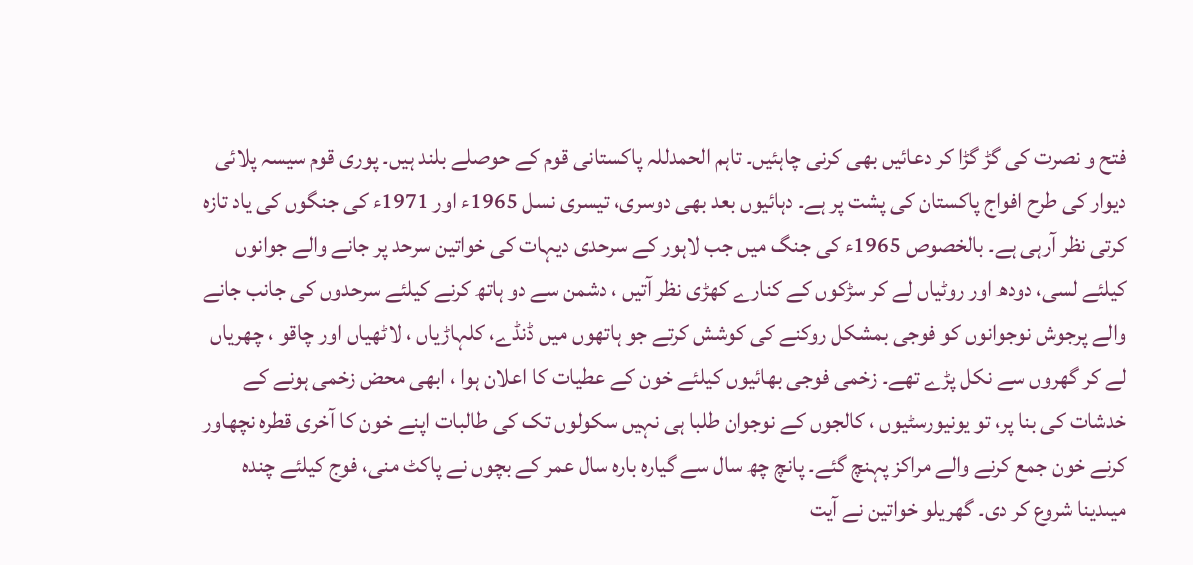فتح و نصرت کی گڑ گڑا کر دعائیں بھی کرنی چاہئیں۔ تاہم الحمدللہ پاکستانی قوم کے حوصلے بلند ہیں۔ پوری قوم سیسہ پلائی دیوار کی طرح افواج پاکستان کی پشت پر ہے۔ دہائیوں بعد بھی دوسری، تیسری نسل 1965ء اور 1971ء کی جنگوں کی یاد تازہ کرتی نظر آرہی ہے۔ بالخصوص 1965ء کی جنگ میں جب لاہور کے سرحدی دیہات کی خواتین سرحد پر جانے والے جوانوں کیلئے لسی، دودھ اور روٹیاں لے کر سڑکوں کے کنارے کھڑی نظر آتیں ، دشمن سے دو ہاتھ کرنے کیلئے سرحدوں کی جانب جانے والے پرجوش نوجوانوں کو فوجی بمشکل روکنے کی کوشش کرتے جو ہاتھوں میں ڈنڈے، کلہاڑیاں ، لاٹھیاں اور چاقو ، چھریاں لے کر گھروں سے نکل پڑے تھے۔ زخمی فوجی بھائیوں کیلئے خون کے عطیات کا اعلان ہوا ، ابھی محض زخمی ہونے کے خدشات کی بنا پر، تو یونیورسٹیوں ، کالجوں کے نوجوان طلبا ہی نہیں سکولوں تک کی طالبات اپنے خون کا آخری قطرہ نچھاور کرنے خون جمع کرنے والے مراکز پہنچ گئے۔ پانچ چھ سال سے گیارہ بارہ سال عمر کے بچوں نے پاکٹ منی، فوج کیلئے چندہ میںدینا شروع کر دی۔ گھریلو خواتین نے آیت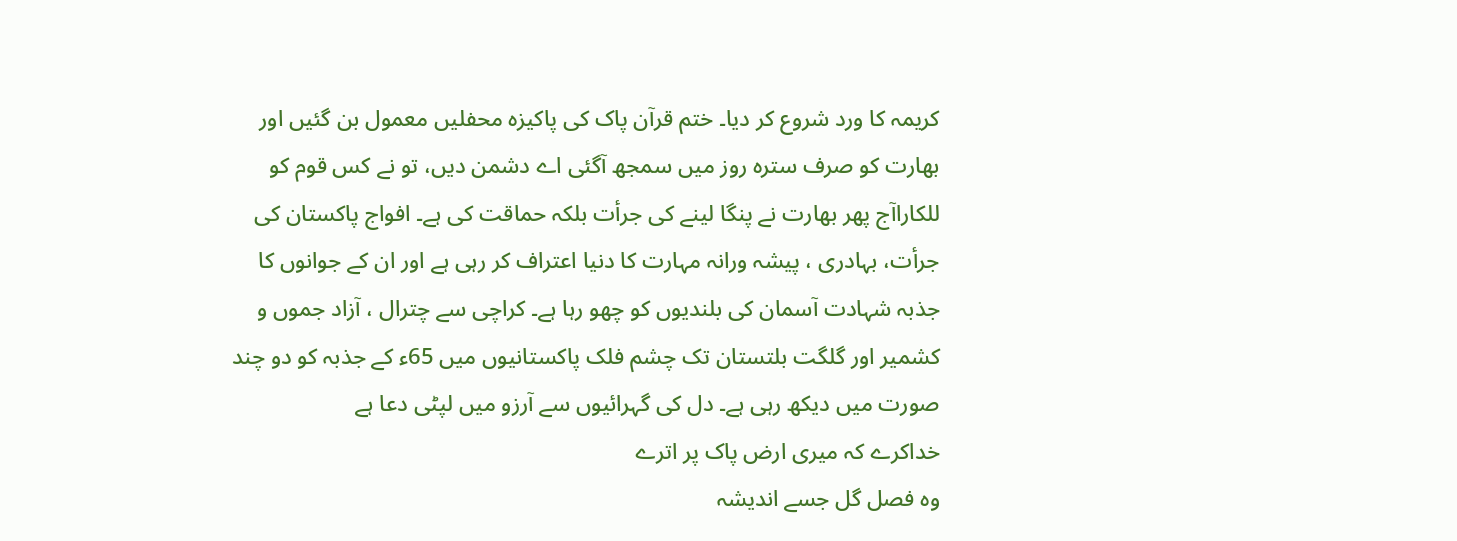کریمہ کا ورد شروع کر دیا۔ ختم قرآن پاک کی پاکیزہ محفلیں معمول بن گئیں اور بھارت کو صرف سترہ روز میں سمجھ آگئی اے دشمن دیں، تو نے کس قوم کو للکاراآج پھر بھارت نے پنگا لینے کی جرأت بلکہ حماقت کی ہے۔ افواج پاکستان کی جرأت، بہادری ، پیشہ ورانہ مہارت کا دنیا اعتراف کر رہی ہے اور ان کے جوانوں کا جذبہ شہادت آسمان کی بلندیوں کو چھو رہا ہے۔ کراچی سے چترال ، آزاد جموں و کشمیر اور گلگت بلتستان تک چشم فلک پاکستانیوں میں 65ء کے جذبہ کو دو چند صورت میں دیکھ رہی ہے۔ دل کی گہرائیوں سے آرزو میں لپٹی دعا ہے
خداکرے کہ میری ارض پاک پر اترے
وہ فصل گل جسے اندیشہ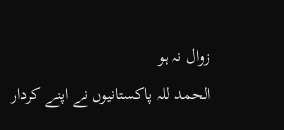زوال نہ ہو
الحمد للہ پاکستانیوں نے اپنے کردار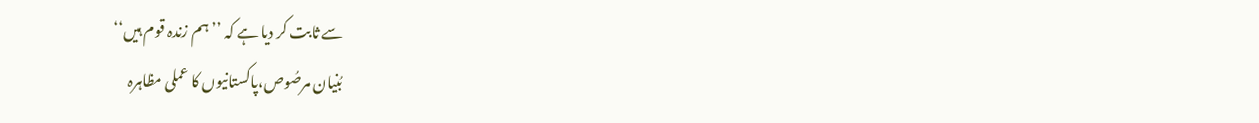سے ثابت کر دیا ہے کہ ’’ہم زندہ قوم ہیں‘‘
بُنیان مرصُوص،پاکستانیوں کا عملی مظاہرہ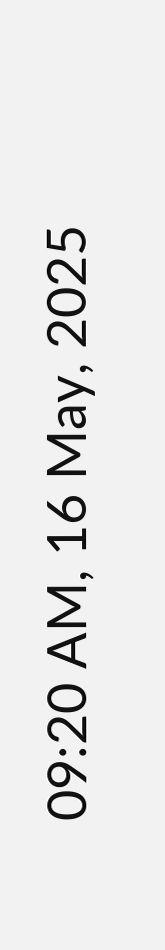09:20 AM, 16 May, 2025